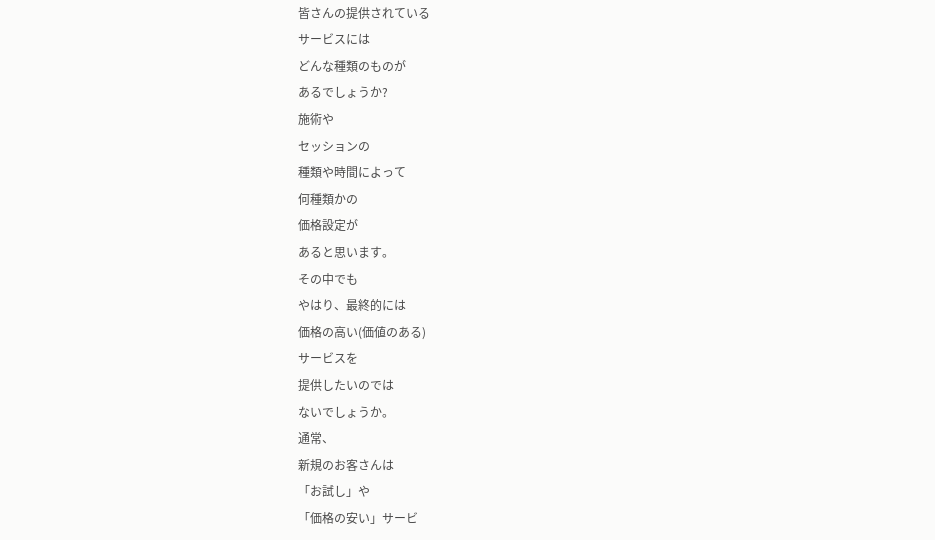皆さんの提供されている
サービスには
どんな種類のものが
あるでしょうか?
施術や
セッションの
種類や時間によって
何種類かの
価格設定が
あると思います。
その中でも
やはり、最終的には
価格の高い(価値のある)
サービスを
提供したいのでは
ないでしょうか。
通常、
新規のお客さんは
「お試し」や
「価格の安い」サービ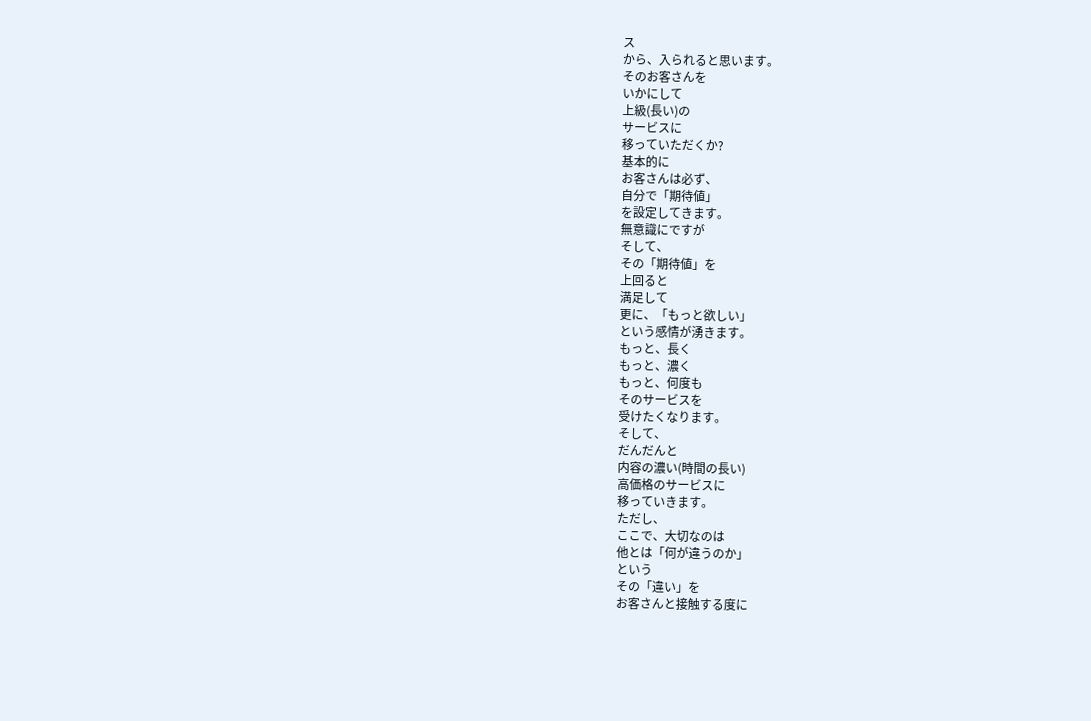ス
から、入られると思います。
そのお客さんを
いかにして
上級(長い)の
サービスに
移っていただくか?
基本的に
お客さんは必ず、
自分で「期待値」
を設定してきます。
無意識にですが
そして、
その「期待値」を
上回ると
満足して
更に、「もっと欲しい」
という感情が湧きます。
もっと、長く
もっと、濃く
もっと、何度も
そのサービスを
受けたくなります。
そして、
だんだんと
内容の濃い(時間の長い)
高価格のサービスに
移っていきます。
ただし、
ここで、大切なのは
他とは「何が違うのか」
という
その「違い」を
お客さんと接触する度に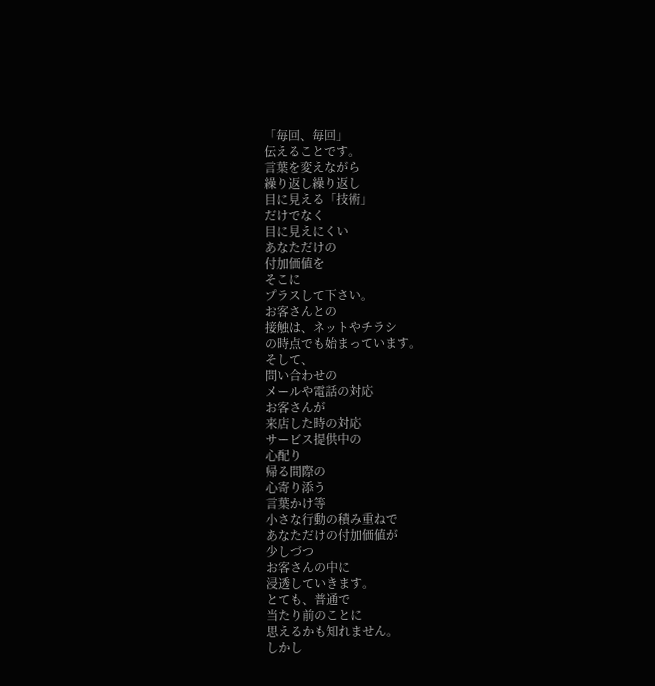「毎回、毎回」
伝えることです。
言葉を変えながら
繰り返し繰り返し
目に見える「技術」
だけでなく
目に見えにくい
あなただけの
付加価値を
そこに
プラスして下さい。
お客さんとの
接触は、ネットやチラシ
の時点でも始まっています。
そして、
問い合わせの
メールや電話の対応
お客さんが
来店した時の対応
サービス提供中の
心配り
帰る間際の
心寄り添う
言葉かけ等
小さな行動の積み重ねで
あなただけの付加価値が
少しづつ
お客さんの中に
浸透していきます。
とても、普通で
当たり前のことに
思えるかも知れません。
しかし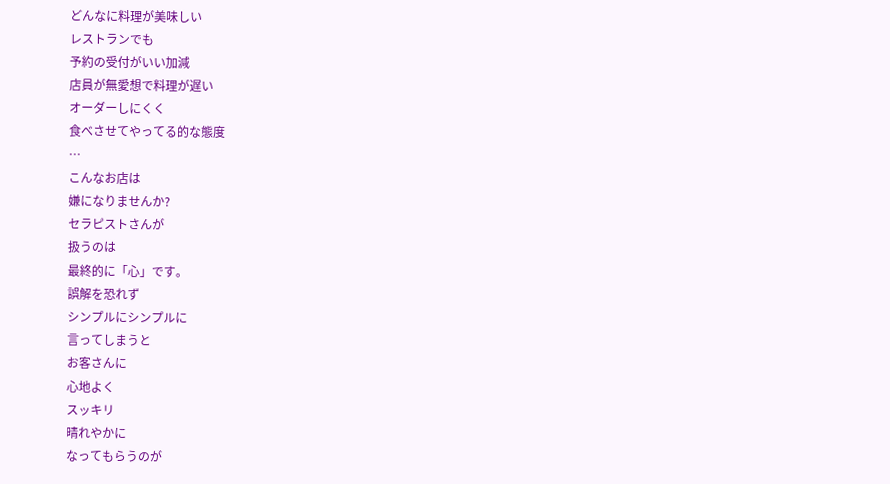どんなに料理が美味しい
レストランでも
予約の受付がいい加減
店員が無愛想で料理が遅い
オーダーしにくく
食べさせてやってる的な態度
…
こんなお店は
嫌になりませんか?
セラピストさんが
扱うのは
最終的に「心」です。
誤解を恐れず
シンプルにシンプルに
言ってしまうと
お客さんに
心地よく
スッキリ
晴れやかに
なってもらうのが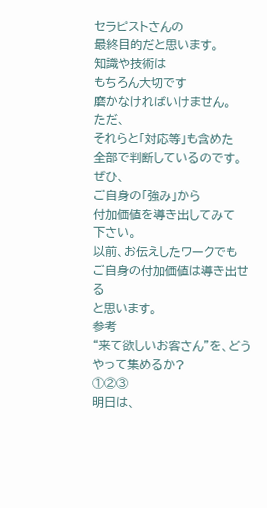セラピストさんの
最終目的だと思います。
知識や技術は
もちろん大切です
磨かなければいけません。
ただ、
それらと「対応等」も含めた
全部で判断しているのです。
ぜひ、
ご自身の「強み」から
付加価値を導き出してみて
下さい。
以前、お伝えしたワークでも
ご自身の付加価値は導き出せる
と思います。
参考
“来て欲しいお客さん”を、どうやって集めるか?
①②③
明日は、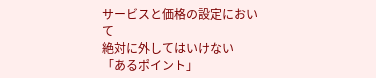サービスと価格の設定において
絶対に外してはいけない
「あるポイント」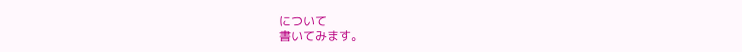について
書いてみます。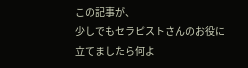この記事が、
少しでもセラピストさんのお役に
立てましたら何よ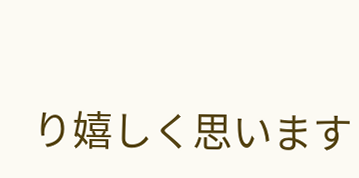り嬉しく思います